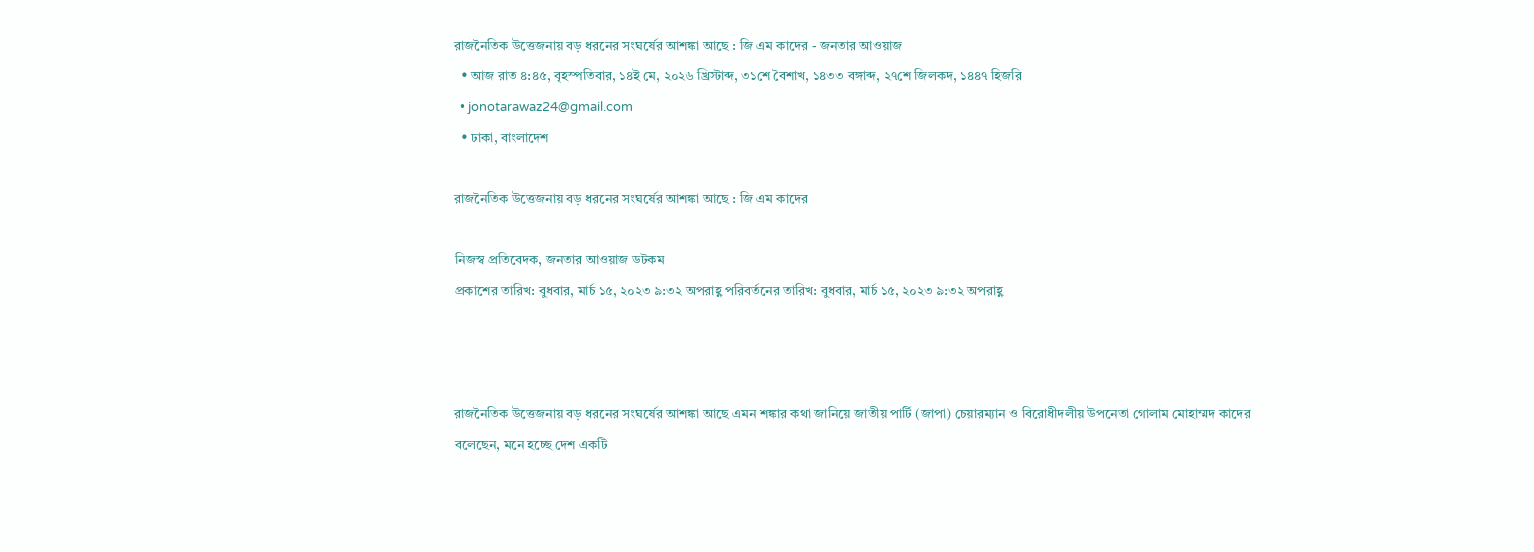রাজনৈতিক উত্তেজনায় বড় ধরনের সংঘর্ষের আশঙ্কা আছে : জি এম কাদের - জনতার আওয়াজ
  • আজ রাত ৪:৪৫, বৃহস্পতিবার, ১৪ই মে, ২০২৬ খ্রিস্টাব্দ, ৩১শে বৈশাখ, ১৪৩৩ বঙ্গাব্দ, ২৭শে জিলকদ, ১৪৪৭ হিজরি
  • jonotarawaz24@gmail.com
  • ঢাকা, বাংলাদেশ

রাজনৈতিক উত্তেজনায় বড় ধরনের সংঘর্ষের আশঙ্কা আছে : জি এম কাদের

নিজস্ব প্রতিবেদক, জনতার আওয়াজ ডটকম
প্রকাশের তারিখ: বুধবার, মার্চ ১৫, ২০২৩ ৯:৩২ অপরাহ্ণ পরিবর্তনের তারিখ: বুধবার, মার্চ ১৫, ২০২৩ ৯:৩২ অপরাহ্ণ



রাজনৈতিক উত্তেজনায় বড় ধরনের সংঘর্ষের আশঙ্কা আছে এমন শঙ্কার কথা জানিয়ে জাতীয় পার্টি (জাপা) চেয়ারম্যান ও বিরোধীদলীয় উপনেতা গোলাম মোহাম্মদ কাদের বলেছেন, মনে হচ্ছে দেশ একটি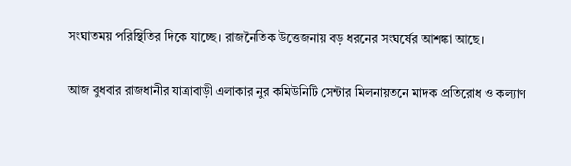সংঘাতময় পরিস্থিতির দিকে যাচ্ছে। রাজনৈতিক উত্তেজনায় বড় ধরনের সংঘর্ষের আশঙ্কা আছে।

আজ বুধবার রাজধানীর যাত্রাবাড়ী এলাকার নুর কমিউনিটি সেন্টার মিলনায়তনে মাদক প্রতিরোধ ও কল্যাণ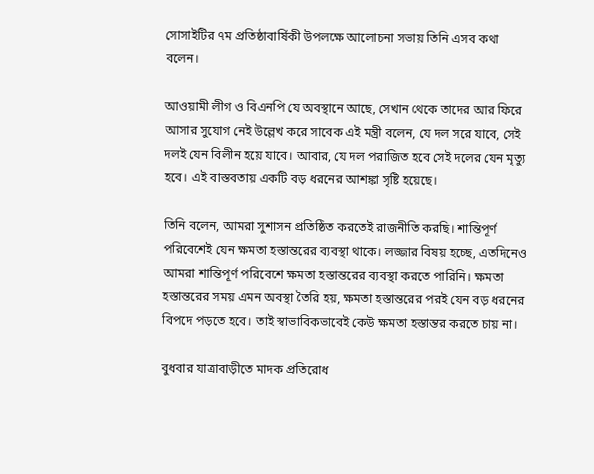সোসাইটির ৭ম প্রতিষ্ঠাবার্ষিকী উপলক্ষে আলোচনা সভায় তিনি এসব কথা বলেন।

আওয়ামী লীগ ও বিএনপি যে অবস্থানে আছে, সেখান থেকে তাদের আর ফিরে আসার সুযোগ নেই উল্লেখ করে সাবেক এই মন্ত্রী বলেন, যে দল সরে যাবে, সেই দলই যেন বিলীন হয়ে যাবে। আবার, যে দল পরাজিত হবে সেই দলের যেন মৃত্যু হবে। এই বাস্তবতায় একটি বড় ধরনের আশঙ্কা সৃষ্টি হয়েছে।

তিনি বলেন, আমরা সুশাসন প্রতিষ্ঠিত করতেই রাজনীতি করছি। শান্তিপূর্ণ পরিবেশেই যেন ক্ষমতা হস্তান্তরের ব্যবস্থা থাকে। লজ্জার বিষয় হচ্ছে, এতদিনেও আমরা শান্তিপূর্ণ পরিবেশে ক্ষমতা হস্তান্তরের ব্যবস্থা করতে পারিনি। ক্ষমতা হস্তান্তরের সময় এমন অবস্থা তৈরি হয়, ক্ষমতা হস্তান্তরের পরই যেন বড় ধরনের বিপদে পড়তে হবে। তাই স্বাভাবিকভাবেই কেউ ক্ষমতা হস্তান্তর করতে চায় না।

বুধবার যাত্রাবাড়ীতে মাদক প্রতিরোধ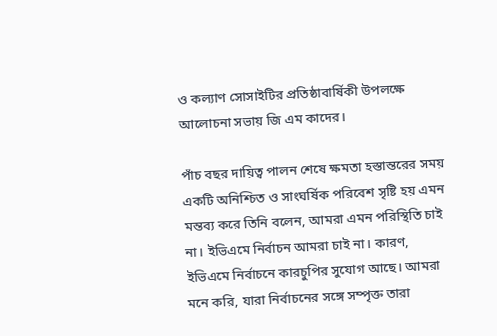ও কল্যাণ সোসাইটির প্রতিষ্ঠাবার্ষিকী উপলক্ষে আলোচনা সভায় জি এম কাদের।

পাঁচ বছর দায়িত্ব পালন শেষে ক্ষমতা হস্তান্তরের সময় একটি অনিশ্চিত ও সাংঘর্ষিক পরিবেশ সৃষ্টি হয় এমন মন্তব্য করে তিনি বলেন, আমরা এমন পরিস্থিতি চাই না। ইভিএমে নির্বাচন আমরা চাই না। কারণ, ইভিএমে নির্বাচনে কারচুপির সুযোগ আছে। আমরা মনে করি, যারা নির্বাচনের সঙ্গে সম্পৃক্ত তারা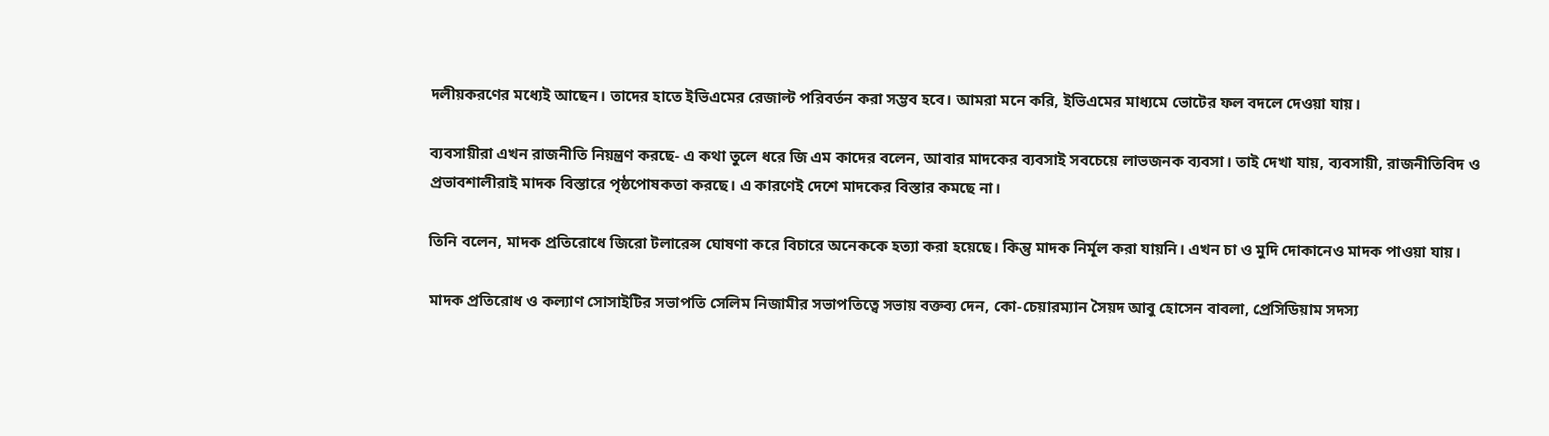দলীয়করণের মধ্যেই আছেন। তাদের হাতে ইভিএমের রেজাল্ট পরিবর্তন করা সম্ভব হবে। আমরা মনে করি, ইভিএমের মাধ্যমে ভোটের ফল বদলে দেওয়া যায়।

ব্যবসায়ীরা এখন রাজনীতি নিয়ন্ত্রণ করছে- এ কথা তুলে ধরে জি এম কাদের বলেন, আবার মাদকের ব্যবসাই সবচেয়ে লাভজনক ব্যবসা। তাই দেখা যায়, ব্যবসায়ী, রাজনীতিবিদ ও প্রভাবশালীরাই মাদক বিস্তারে পৃষ্ঠপোষকতা করছে। এ কারণেই দেশে মাদকের বিস্তার কমছে না।

তিনি বলেন, মাদক প্রতিরোধে জিরো টলারেন্স ঘোষণা করে বিচারে অনেককে হত্যা করা হয়েছে। কিন্তু মাদক নির্মূল করা যায়নি। এখন চা ও মুদি দোকানেও মাদক পাওয়া যায়।

মাদক প্রতিরোধ ও কল্যাণ সোসাইটির সভাপতি সেলিম নিজামীর সভাপতিত্বে সভায় বক্তব্য দেন, কো-চেয়ারম্যান সৈয়দ আবু হোসেন বাবলা, প্রেসিডিয়াম সদস্য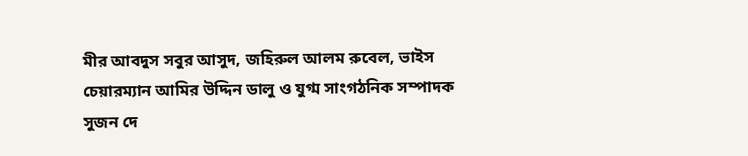মীর আবদুস সবুর আসুদ, জহিরুল আলম রুবেল, ভাইস চেয়ারম্যান আমির উদ্দিন ডালু ও যুগ্ম সাংগঠনিক সম্পাদক সুজন দে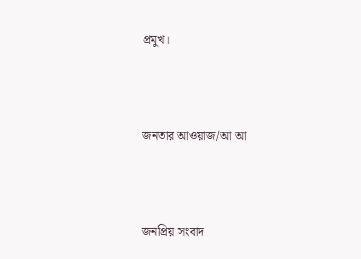প্রমুখ।



জনতার আওয়াজ/আ আ



জনপ্রিয় সংবাদ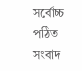সর্বোচ্চ পঠিত সংবাদ